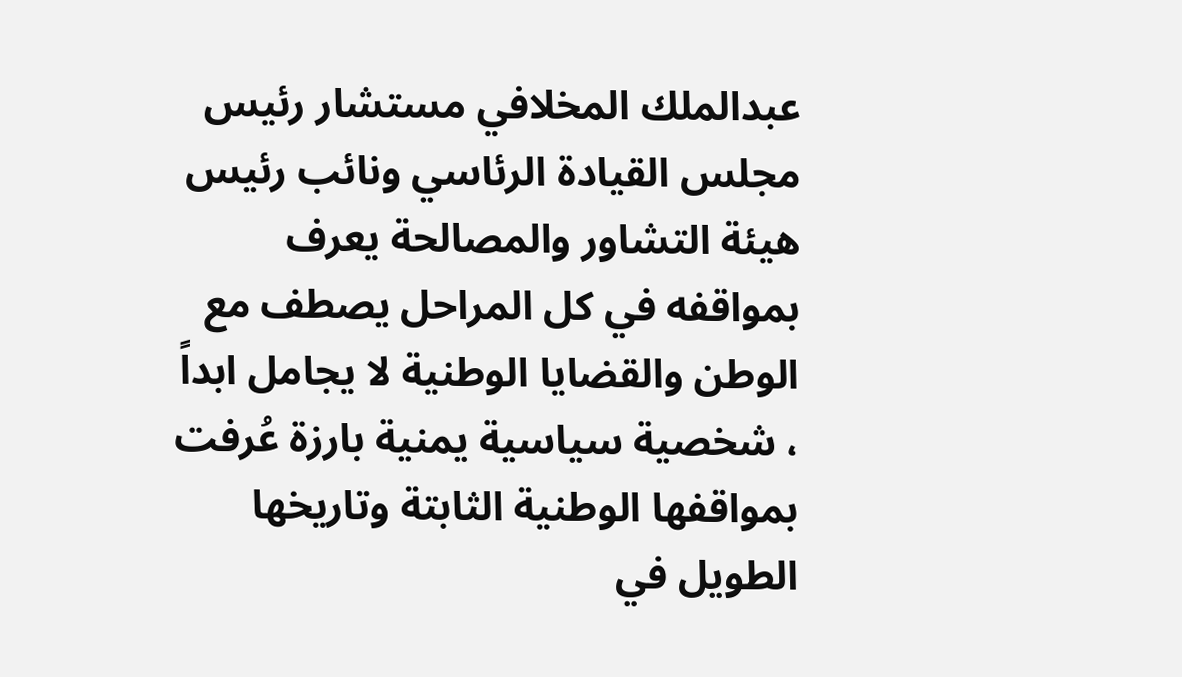عبدالملك المخلافي مستشار رئيس مجلس القيادة الرئاسي ونائب رئيس هيئة التشاور والمصالحة يعرف بمواقفه في كل المراحل يصطف مع الوطن والقضايا الوطنية لا يجامل ابداً ، شخصية سياسية يمنية بارزة عُرفت بمواقفها الوطنية الثابتة وتاريخها الطويل في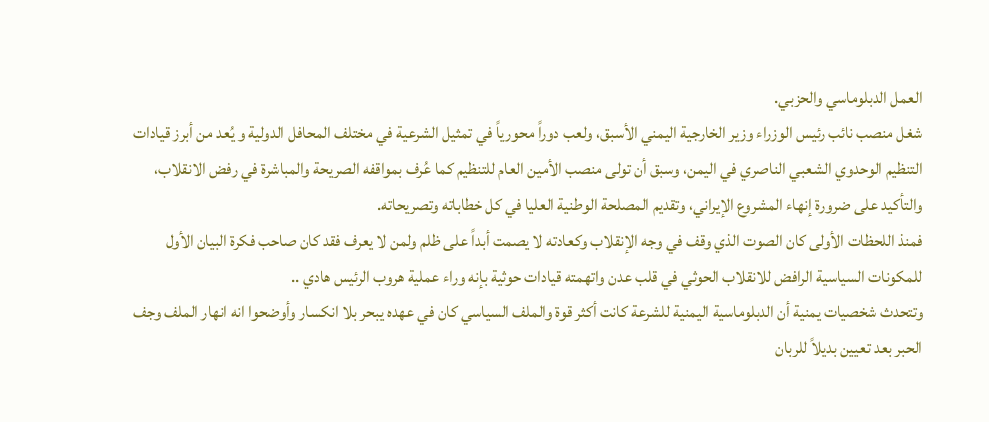العمل الدبلوماسي والحزبي.
شغل منصب نائب رئيس الوزراء وزير الخارجية اليمني الأسبق، ولعب دوراً محورياً في تمثيل الشرعية في مختلف المحافل الدولية و يُعد من أبرز قيادات التنظيم الوحدوي الشعبي الناصري في اليمن، وسبق أن تولى منصب الأمين العام للتنظيم كما عُرف بمواقفه الصريحة والمباشرة في رفض الانقلاب، والتأكيد على ضرورة إنهاء المشروع الإيراني، وتقديم المصلحة الوطنية العليا في كل خطاباته وتصريحاته.
فمنذ اللحظات الأولى كان الصوت الذي وقف في وجه الإنقلاب وكعادته لا يصمت أبداً على ظلم ولمن لا يعرف فقد كان صاحب فكرة البيان الأول للمكونات السياسية الرافض للانقلاب الحوثي في قلب عدن واتهمته قيادات حوثية بإنه وراء عملية هروب الرئيس هادي ..
وتتحدث شخصيات يمنية أن الدبلوماسية اليمنية للشرعة كانت أكثر قوة والملف السياسي كان في عهده يبحر بلا انكسار وأوضحوا انه انهار الملف وجف الحبر بعد تعيين بديلاً للربان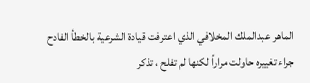الماهر عبدالملك المخلافي الذي اعترفت قيادة الشرعية بالخطأ الفادح جراء تغييره حاولت مراراً لكنها لم تفلح ، تذكر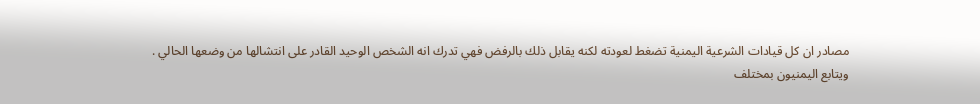مصادر ان كل قيادات الشرعية اليمنية تضغط لعودته لكنه يقابل ذلك بالرفض فهي تدرك انه الشخص الوحيد القادر على انتشالها من وضعها الحالي .
ويتابع اليمنيون بمختلف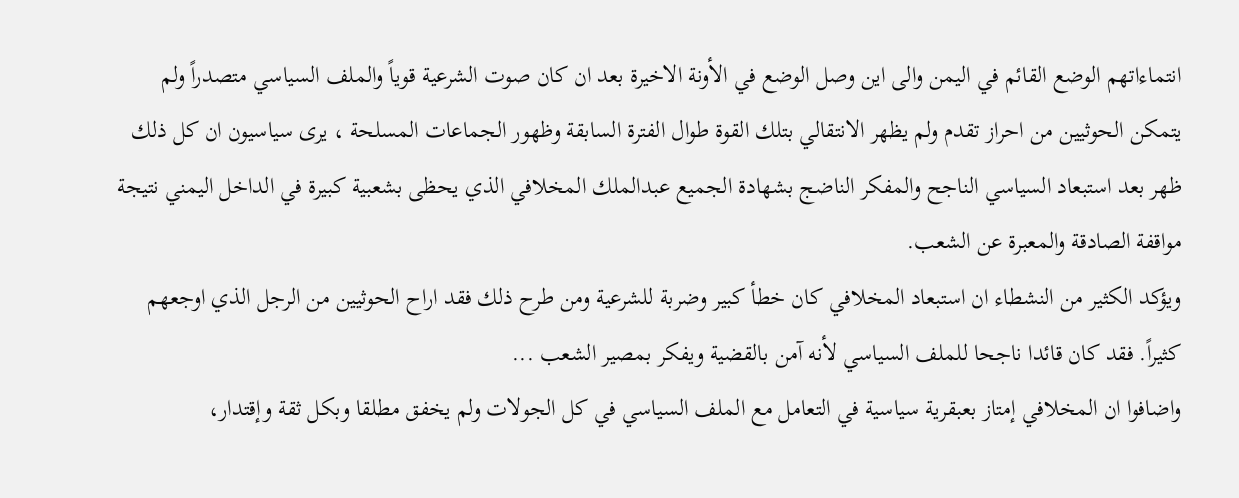انتماءاتهم الوضع القائم في اليمن والى اين وصل الوضع في الأونة الاخيرة بعد ان كان صوت الشرعية قوياً والملف السياسي متصدراً ولم يتمكن الحوثيين من احراز تقدم ولم يظهر الانتقالي بتلك القوة طوال الفترة السابقة وظهور الجماعات المسلحة ، يرى سياسيون ان كل ذلك ظهر بعد استبعاد السياسي الناجح والمفكر الناضج بشهادة الجميع عبدالملك المخلافي الذي يحظى بشعبية كبيرة في الداخل اليمني نتيجة مواقفة الصادقة والمعبرة عن الشعب.
ويؤكد الكثير من النشطاء ان استبعاد المخلافي كان خطأ كبير وضربة للشرعية ومن طرح ذلك فقد اراح الحوثيين من الرجل الذي اوجعهم كثيراً. فقد كان قائدا ناجحا للملف السياسي لأنه آمن بالقضية ويفكر بمصير الشعب ...
واضافوا ان المخلافي إمتاز بعبقرية سياسية في التعامل مع الملف السياسي في كل الجولات ولم يخفق مطلقا وبكل ثقة وإقتدار،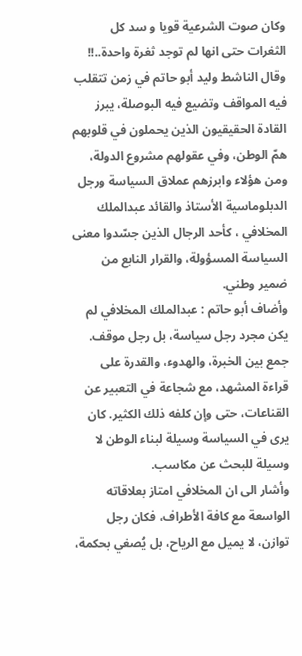وكان صوت الشرعية قويا و سد كل الثغرات حتى انها لم توجد ثغرة واحدة..!!
وقال الناشط وليد أبو حاتم في زمن تتقلب فيه المواقف وتضيع فيه البوصلة، يبرز القادة الحقيقيون الذين يحملون في قلوبهم همّ الوطن، وفي عقولهم مشروع الدولة، ومن هؤلاء وابرزهم عملاق السياسة ورجل الدبلوماسية الأستاذ والقائد عبدالملك المخلافي ، كأحد الرجال الذين جسّدوا معنى السياسة المسؤولة، والقرار النابع من ضمير وطني.
وأضاف أبو حاتم : عبدالملك المخلافي لم يكن مجرد رجل سياسة، بل رجل موقف. جمع بين الخبرة، والهدوء، والقدرة على قراءة المشهد، مع شجاعة في التعبير عن القناعات، حتى وإن كلفه ذلك الكثير. كان يرى في السياسة وسيلة لبناء الوطن لا وسيلة للبحث عن مكاسب.
وأشار الى ان المخلافي امتاز بعلاقاته الواسعة مع كافة الأطراف، فكان رجل توازن، لا يميل مع الرياح، بل يُصغي بحكمة،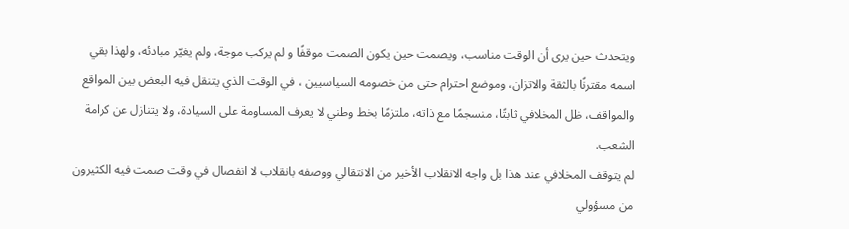ويتحدث حين يرى أن الوقت مناسب، ويصمت حين يكون الصمت موقفًا و لم يركب موجة، ولم يغيّر مبادئه، ولهذا بقي اسمه مقترنًا بالثقة والاتزان، وموضع احترام حتى من خصومه السياسيين ، في الوقت الذي يتنقل فيه البعض بين المواقع والمواقف، ظل المخلافي ثابتًا، منسجمًا مع ذاته، ملتزمًا بخط وطني لا يعرف المساومة على السيادة، ولا يتنازل عن كرامة الشعب.
لم يتوقف المخلافي عند هذا بل واجه الانقلاب الأخير من الانتقالي ووصفه بانقلاب لا انفصال في وقت صمت فيه الكثيرون من مسؤولي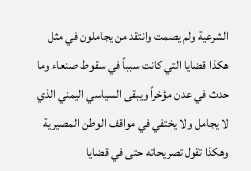الشرعية ولم يصمت وانتقد من يجاملون في مثل هكذا قضايا التي كانت سبباً في سقوط صنعاء وما حدث في عدن مؤخراً ويبقى السياسي اليمني الذي لا يجامل ولا يختفي في مواقف الوطن المصيرية وهكذا تقول تصريحاته حتى في قضايا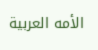الأمه العربية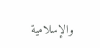والإسلامية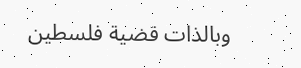وبالذات قضية فلسطين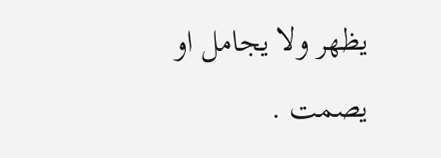يظهر ولا يجامل او يصمت .